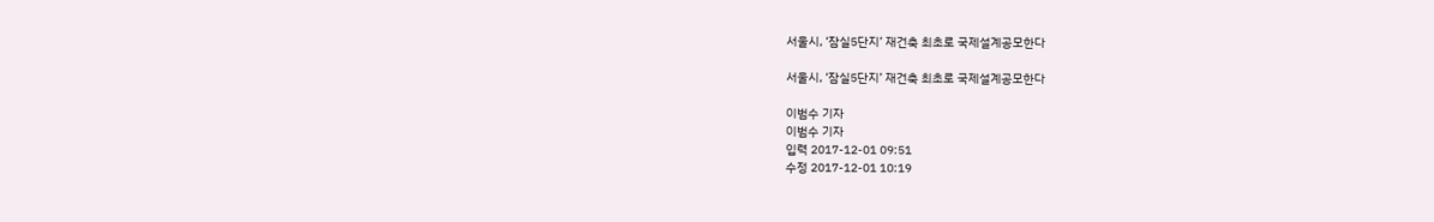서울시, ‘잠실5단지’ 재건축 최초로 국제설계공모한다

서울시, ‘잠실5단지’ 재건축 최초로 국제설계공모한다

이범수 기자
이범수 기자
입력 2017-12-01 09:51
수정 2017-12-01 10:19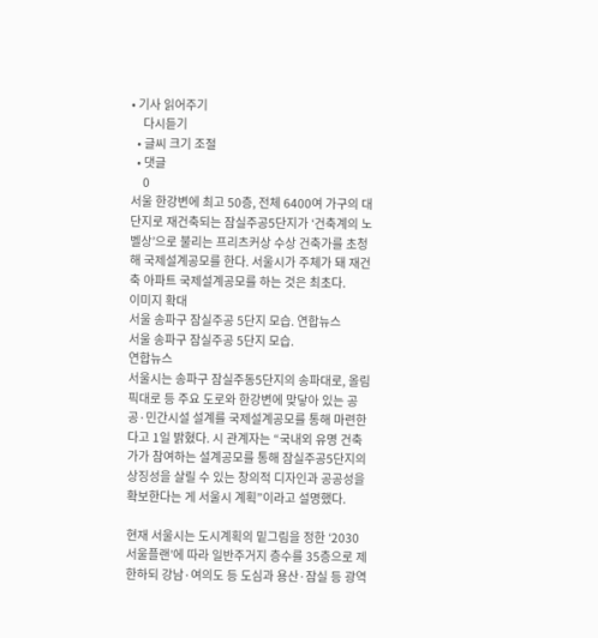• 기사 읽어주기
    다시듣기
  • 글씨 크기 조절
  • 댓글
    0
서울 한강변에 최고 50층, 전체 6400여 가구의 대단지로 재건축되는 잠실주공5단지가 ‘건축계의 노벨상’으로 불리는 프리츠커상 수상 건축가를 초청해 국제설계공모를 한다. 서울시가 주체가 돼 재건축 아파트 국제설계공모를 하는 것은 최초다.
이미지 확대
서울 송파구 잠실주공 5단지 모습. 연합뉴스
서울 송파구 잠실주공 5단지 모습.
연합뉴스
서울시는 송파구 잠실주동5단지의 송파대로, 올림픽대로 등 주요 도로와 한강변에 맞닿아 있는 공공·민간시설 설계를 국제설계공모를 통해 마련한다고 1일 밝혔다. 시 관계자는 “국내외 유명 건축가가 참여하는 설계공모를 통해 잠실주공5단지의 상징성을 살릴 수 있는 창의적 디자인과 공공성을 확보한다는 게 서울시 계획”이라고 설명했다.

현재 서울시는 도시계획의 밑그림을 정한 ‘2030 서울플랜’에 따라 일반주거지 층수를 35층으로 제한하되 강남·여의도 등 도심과 용산·잠실 등 광역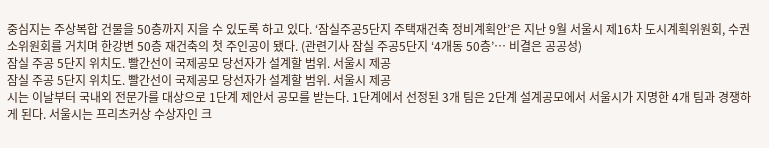중심지는 주상복합 건물을 50층까지 지을 수 있도록 하고 있다. ‘잠실주공5단지 주택재건축 정비계획안’은 지난 9월 서울시 제16차 도시계획위원회, 수권소위원회를 거치며 한강변 50층 재건축의 첫 주인공이 됐다. (관련기사 잠실 주공5단지 ‘4개동 50층’… 비결은 공공성)
잠실 주공 5단지 위치도. 빨간선이 국제공모 당선자가 설계할 범위. 서울시 제공
잠실 주공 5단지 위치도. 빨간선이 국제공모 당선자가 설계할 범위. 서울시 제공
시는 이날부터 국내외 전문가를 대상으로 1단계 제안서 공모를 받는다. 1단계에서 선정된 3개 팀은 2단계 설계공모에서 서울시가 지명한 4개 팀과 경쟁하게 된다. 서울시는 프리츠커상 수상자인 크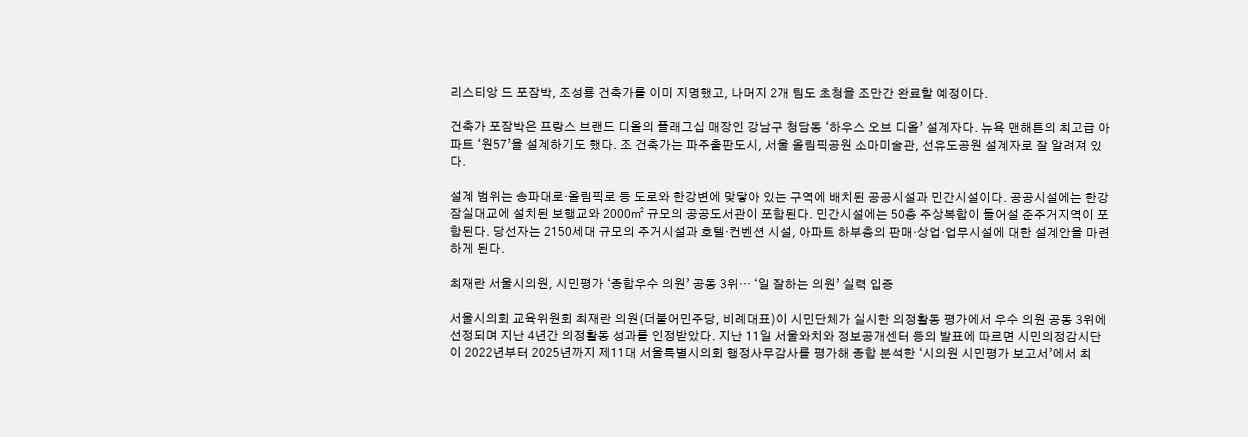리스티앙 드 포잠박, 조성룡 건축가를 이미 지명했고, 나머지 2개 팀도 초청을 조만간 완료할 예정이다.

건축가 포잠박은 프랑스 브랜드 디올의 플래그십 매장인 강남구 청담동 ‘하우스 오브 디올’ 설계자다. 뉴욕 맨해튼의 최고급 아파트 ‘원57’을 설계하기도 했다. 조 건축가는 파주출판도시, 서울 올림픽공원 소마미술관, 선유도공원 설계자로 잘 알려져 있다.

설계 범위는 송파대로·올림픽로 등 도로와 한강변에 맞닿아 있는 구역에 배치된 공공시설과 민간시설이다. 공공시설에는 한강 잠실대교에 설치된 보행교와 2000㎡ 규모의 공공도서관이 포함된다. 민간시설에는 50층 주상복합이 들어설 준주거지역이 포함된다. 당선자는 2150세대 규모의 주거시설과 호텔·컨벤션 시설, 아파트 하부층의 판매·상업·업무시설에 대한 설계안을 마련하게 된다.

최재란 서울시의원, 시민평가 ‘종합우수 의원’ 공동 3위… ‘일 잘하는 의원’ 실력 입증

서울시의회 교육위원회 최재란 의원(더불어민주당, 비례대표)이 시민단체가 실시한 의정활동 평가에서 우수 의원 공동 3위에 선정되며 지난 4년간 의정활동 성과를 인정받았다. 지난 11일 서울와치와 정보공개센터 등의 발표에 따르면 시민의정감시단이 2022년부터 2025년까지 제11대 서울특별시의회 행정사무감사를 평가해 종합 분석한 ‘시의원 시민평가 보고서’에서 최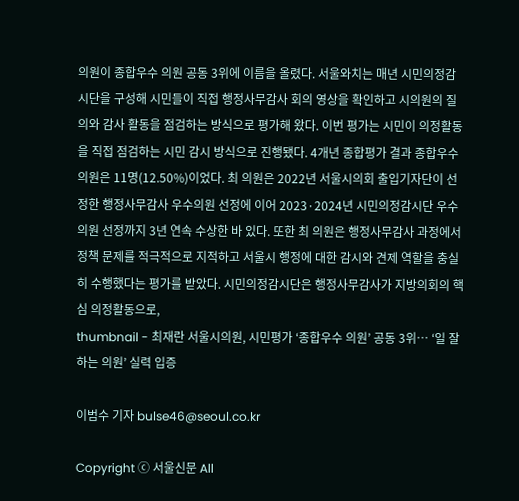의원이 종합우수 의원 공동 3위에 이름을 올렸다. 서울와치는 매년 시민의정감시단을 구성해 시민들이 직접 행정사무감사 회의 영상을 확인하고 시의원의 질의와 감사 활동을 점검하는 방식으로 평가해 왔다. 이번 평가는 시민이 의정활동을 직접 점검하는 시민 감시 방식으로 진행됐다. 4개년 종합평가 결과 종합우수 의원은 11명(12.50%)이었다. 최 의원은 2022년 서울시의회 출입기자단이 선정한 행정사무감사 우수의원 선정에 이어 2023·2024년 시민의정감시단 우수의원 선정까지 3년 연속 수상한 바 있다. 또한 최 의원은 행정사무감사 과정에서 정책 문제를 적극적으로 지적하고 서울시 행정에 대한 감시와 견제 역할을 충실히 수행했다는 평가를 받았다. 시민의정감시단은 행정사무감사가 지방의회의 핵심 의정활동으로,
thumbnail - 최재란 서울시의원, 시민평가 ‘종합우수 의원’ 공동 3위… ‘일 잘하는 의원’ 실력 입증

이범수 기자 bulse46@seoul.co.kr

Copyright ⓒ 서울신문 All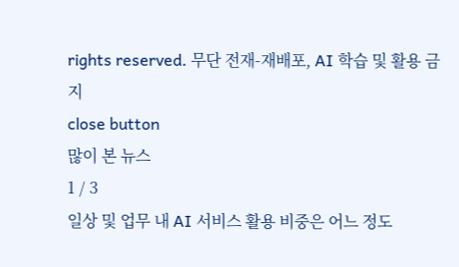rights reserved. 무단 전재-재배포, AI 학습 및 활용 금지
close button
많이 본 뉴스
1 / 3
일상 및 업무 내 AI 서비스 활용 비중은 어느 정도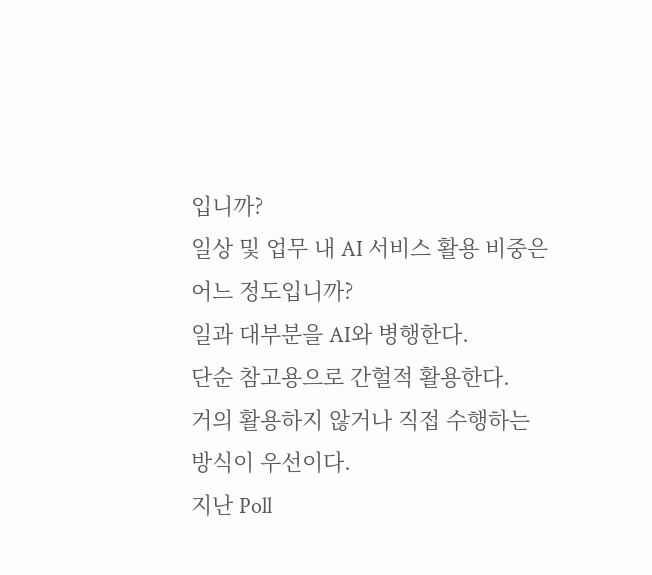입니까?
일상 및 업무 내 AI 서비스 활용 비중은 어느 정도입니까?
일과 대부분을 AI와 병행한다.
단순 참고용으로 간헐적 활용한다.
거의 활용하지 않거나 직접 수행하는 방식이 우선이다.
지난 Poll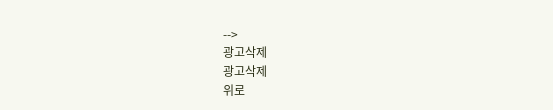-->
광고삭제
광고삭제
위로